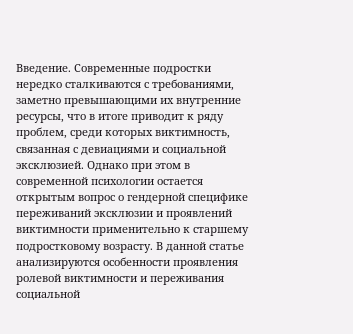Введение. Современные подростки нередко сталкиваются с требованиями, заметно превышающими их внутренние ресурсы, что в итоге приводит к ряду проблем, среди которых виктимность, связанная с девиациями и социальной эксклюзией. Однако при этом в современной психологии остается открытым вопрос о гендерной специфике переживаний эксклюзии и проявлений виктимности применительно к старшему подростковому возрасту. В данной статье анализируются особенности проявления ролевой виктимности и переживания социальной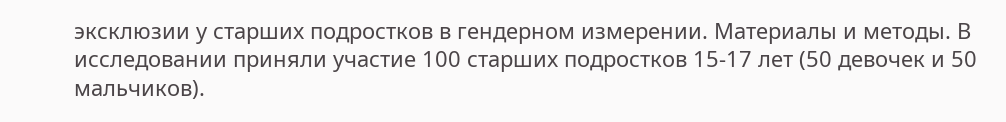эксклюзии у старших подростков в гендерном измерении. Материалы и методы. В исследовании приняли участие 100 старших подростков 15-17 лет (50 девочек и 50 мальчиков).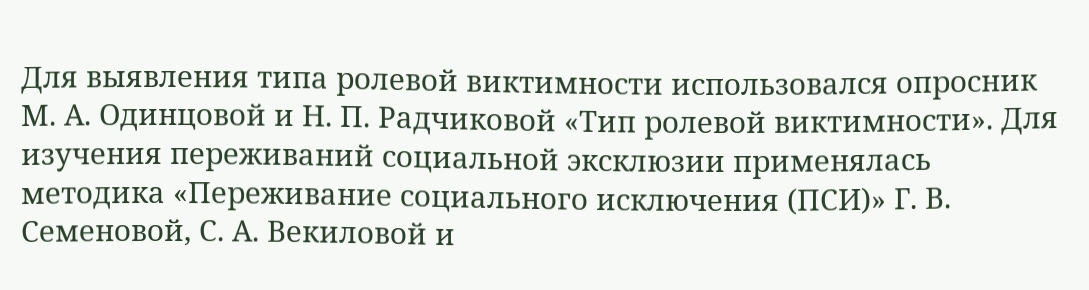Для выявления типа ролевой виктимности использовался опросник М. А. Одинцовой и Н. П. Радчиковой «Тип ролевой виктимности». Для изучения переживаний социальной эксклюзии применялась методика «Переживание социального исключения (ПСИ)» Г. В. Семеновой, С. А. Векиловой и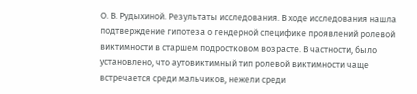О. В. Рудыхиной. Результаты исследования. В ходе исследования нашла подтверждение гипотеза о гендерной специфике проявлений ролевой виктимности в старшем подростковом возрасте. В частности, было установлено, что аутовиктимный тип ролевой виктимности чаще встречается среди мальчиков, нежели среди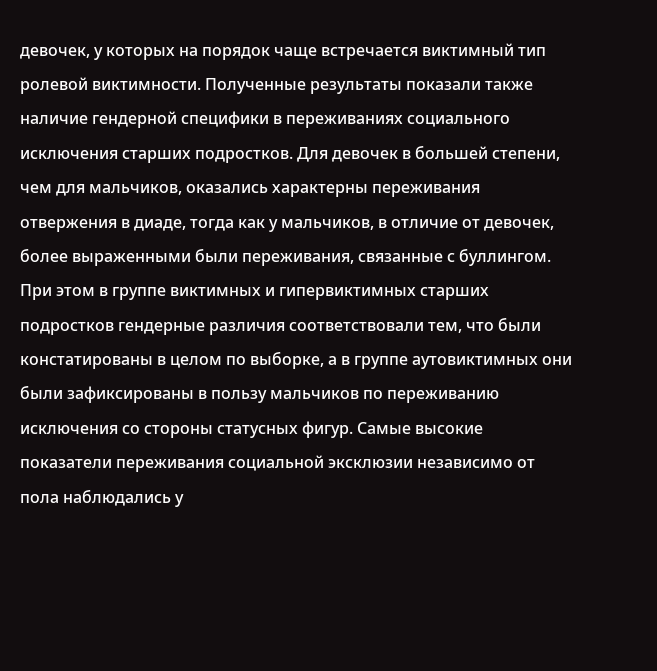девочек, у которых на порядок чаще встречается виктимный тип ролевой виктимности. Полученные результаты показали также наличие гендерной специфики в переживаниях социального исключения старших подростков. Для девочек в большей степени, чем для мальчиков, оказались характерны переживания отвержения в диаде, тогда как у мальчиков, в отличие от девочек, более выраженными были переживания, связанные с буллингом. При этом в группе виктимных и гипервиктимных старших подростков гендерные различия соответствовали тем, что были констатированы в целом по выборке, а в группе аутовиктимных они были зафиксированы в пользу мальчиков по переживанию исключения со стороны статусных фигур. Самые высокие показатели переживания социальной эксклюзии независимо от пола наблюдались у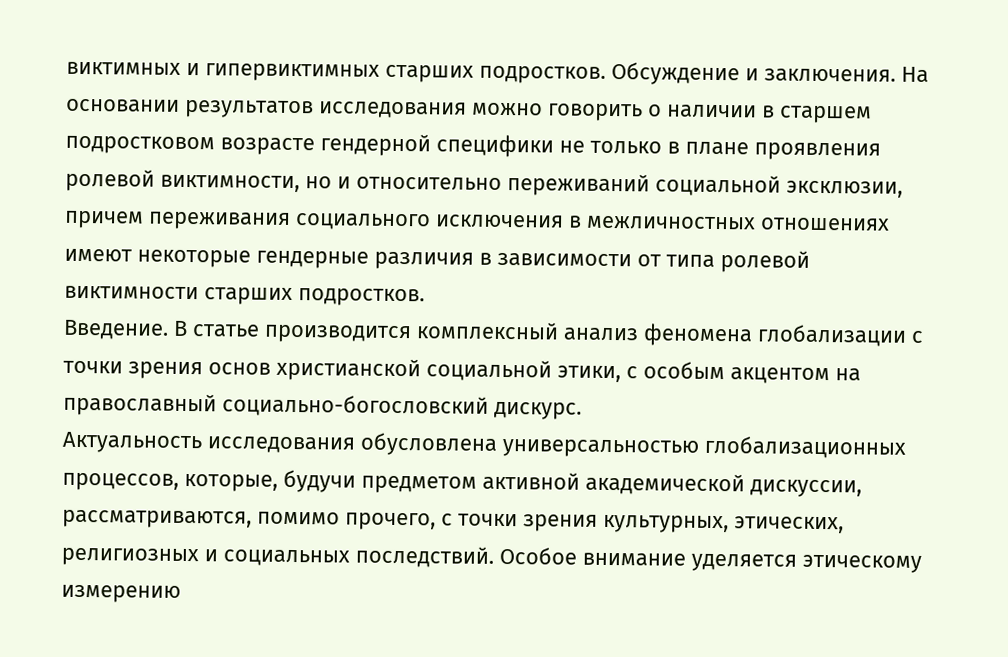виктимных и гипервиктимных старших подростков. Обсуждение и заключения. На основании результатов исследования можно говорить о наличии в старшем подростковом возрасте гендерной специфики не только в плане проявления ролевой виктимности, но и относительно переживаний социальной эксклюзии, причем переживания социального исключения в межличностных отношениях имеют некоторые гендерные различия в зависимости от типа ролевой виктимности старших подростков.
Введение. В статье производится комплексный анализ феномена глобализации с точки зрения основ христианской социальной этики, с особым акцентом на православный социально-богословский дискурс.
Актуальность исследования обусловлена универсальностью глобализационных процессов, которые, будучи предметом активной академической дискуссии, рассматриваются, помимо прочего, с точки зрения культурных, этических, религиозных и социальных последствий. Особое внимание уделяется этическому измерению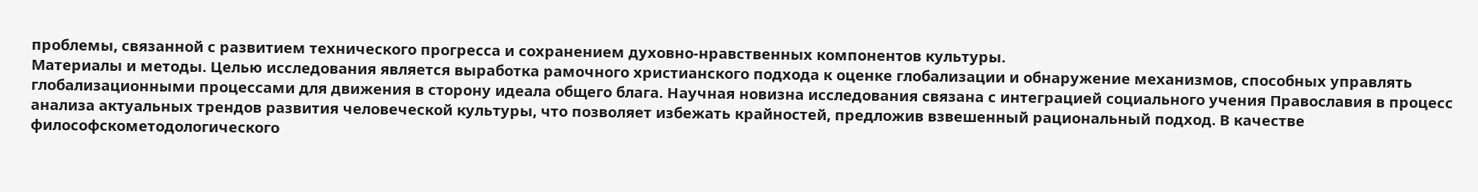проблемы, связанной с развитием технического прогресса и сохранением духовно-нравственных компонентов культуры.
Материалы и методы. Целью исследования является выработка рамочного христианского подхода к оценке глобализации и обнаружение механизмов, способных управлять глобализационными процессами для движения в сторону идеала общего блага. Научная новизна исследования связана с интеграцией социального учения Православия в процесс анализа актуальных трендов развития человеческой культуры, что позволяет избежать крайностей, предложив взвешенный рациональный подход. В качестве философскометодологического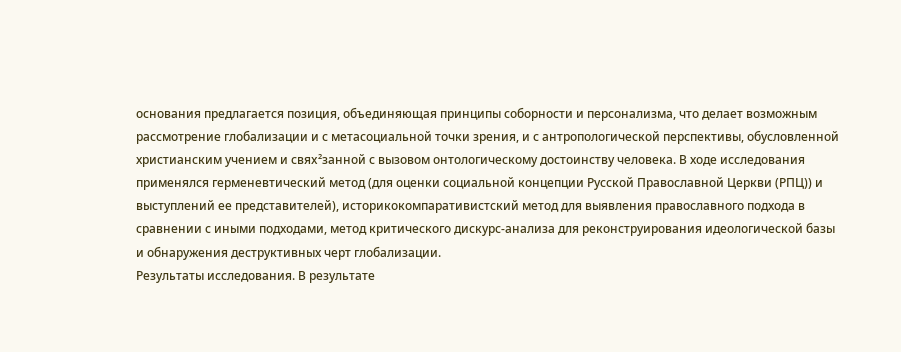основания предлагается позиция, объединяющая принципы соборности и персонализма, что делает возможным рассмотрение глобализации и с метасоциальной точки зрения, и с антропологической перспективы, обусловленной христианским учением и свяx²занной с вызовом онтологическому достоинству человека. В ходе исследования применялся герменевтический метод (для оценки социальной концепции Русской Православной Церкви (РПЦ)) и выступлений ее представителей), историкокомпаративистский метод для выявления православного подхода в сравнении с иными подходами, метод критического дискурс-анализа для реконструирования идеологической базы и обнаружения деструктивных черт глобализации.
Результаты исследования. В результате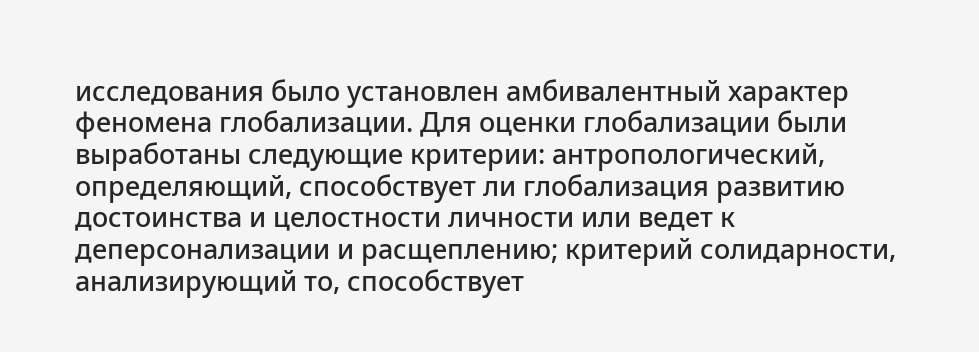исследования было установлен амбивалентный характер феномена глобализации. Для оценки глобализации были выработаны следующие критерии: антропологический, определяющий, способствует ли глобализация развитию достоинства и целостности личности или ведет к деперсонализации и расщеплению; критерий солидарности, анализирующий то, способствует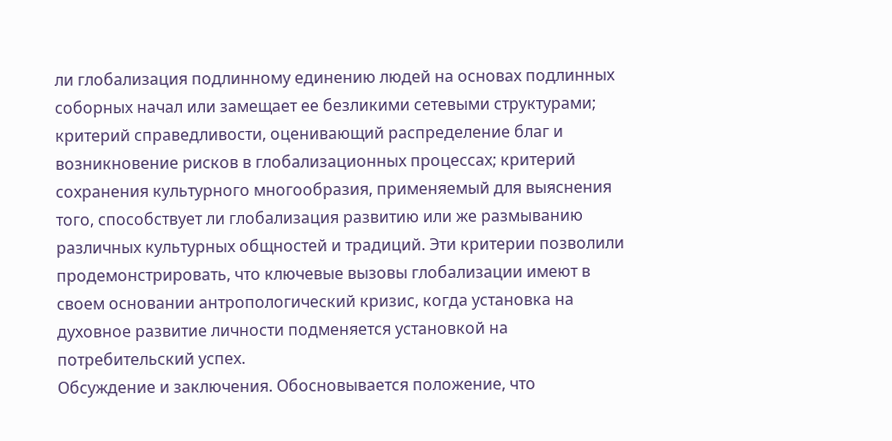ли глобализация подлинному единению людей на основах подлинных соборных начал или замещает ее безликими сетевыми структурами; критерий справедливости, оценивающий распределение благ и возникновение рисков в глобализационных процессах; критерий сохранения культурного многообразия, применяемый для выяснения того, способствует ли глобализация развитию или же размыванию различных культурных общностей и традиций. Эти критерии позволили продемонстрировать, что ключевые вызовы глобализации имеют в своем основании антропологический кризис, когда установка на духовное развитие личности подменяется установкой на потребительский успех.
Обсуждение и заключения. Обосновывается положение, что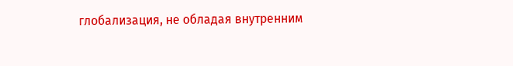глобализация, не обладая внутренним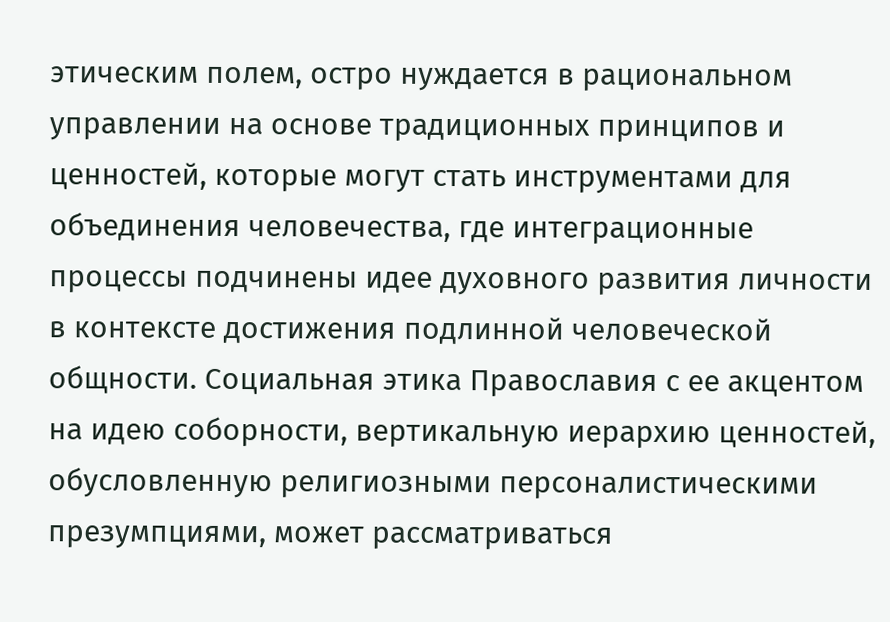этическим полем, остро нуждается в рациональном управлении на основе традиционных принципов и ценностей, которые могут стать инструментами для объединения человечества, где интеграционные процессы подчинены идее духовного развития личности в контексте достижения подлинной человеческой общности. Социальная этика Православия с ее акцентом на идею соборности, вертикальную иерархию ценностей, обусловленную религиозными персоналистическими презумпциями, может рассматриваться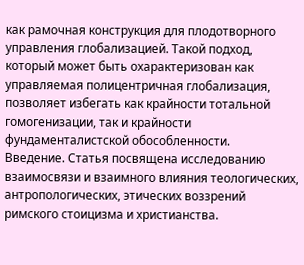как рамочная конструкция для плодотворного управления глобализацией. Такой подход, который может быть охарактеризован как управляемая полицентричная глобализация, позволяет избегать как крайности тотальной гомогенизации, так и крайности фундаменталистской обособленности.
Введение. Статья посвящена исследованию взаимосвязи и взаимного влияния теологических, антропологических, этических воззрений римского стоицизма и христианства.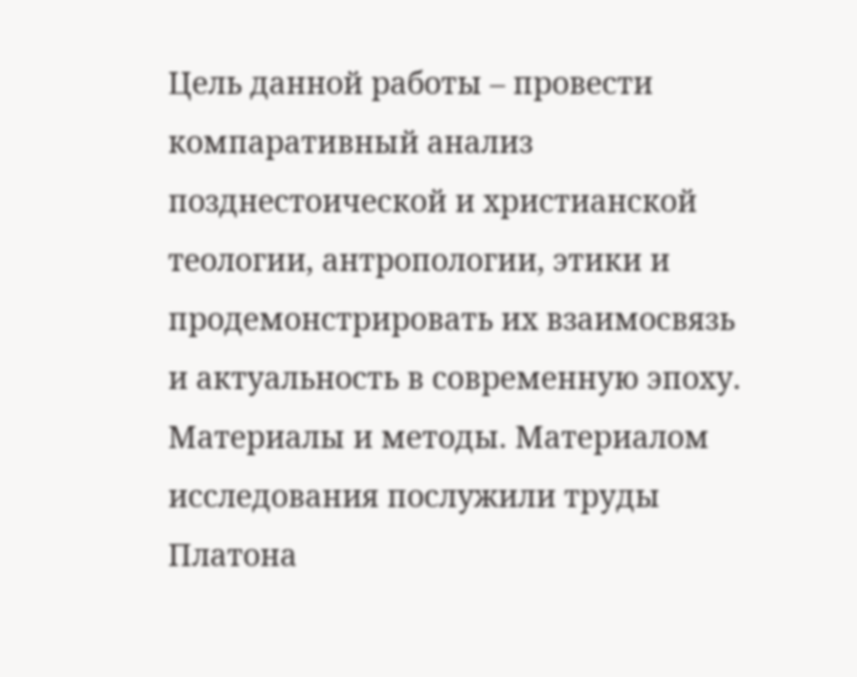Цель данной работы – провести компаративный анализ позднестоической и христианской теологии, антропологии, этики и продемонстрировать их взаимосвязь и актуальность в современную эпоху.
Материалы и методы. Материалом исследования послужили труды Платона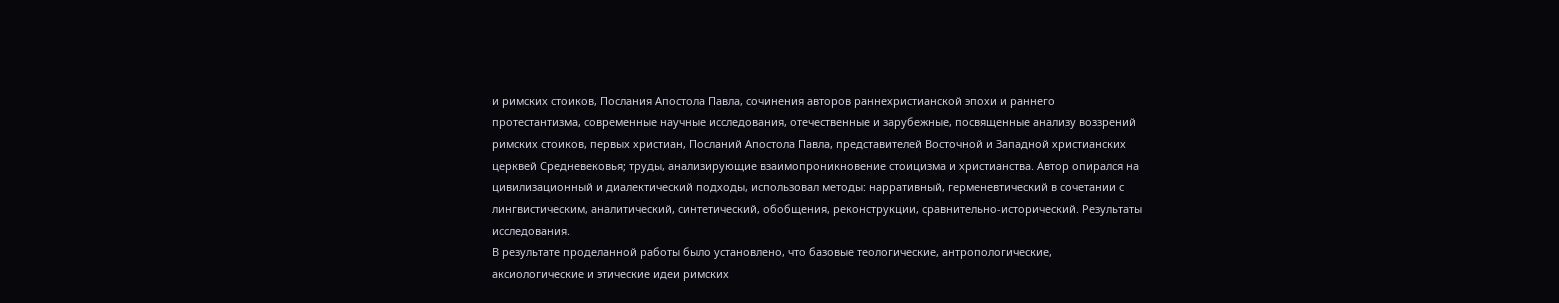и римских стоиков, Послания Апостола Павла, сочинения авторов раннехристианской эпохи и раннего протестантизма, современные научные исследования, отечественные и зарубежные, посвященные анализу воззрений римских стоиков, первых христиан, Посланий Апостола Павла, представителей Восточной и Западной христианских церквей Средневековья; труды, анализирующие взаимопроникновение стоицизма и христианства. Автор опирался на цивилизационный и диалектический подходы, использовал методы: нарративный, герменевтический в сочетании с лингвистическим, аналитический, синтетический, обобщения, реконструкции, сравнительно-исторический. Результаты исследования.
В результате проделанной работы было установлено, что базовые теологические, антропологические, аксиологические и этические идеи римских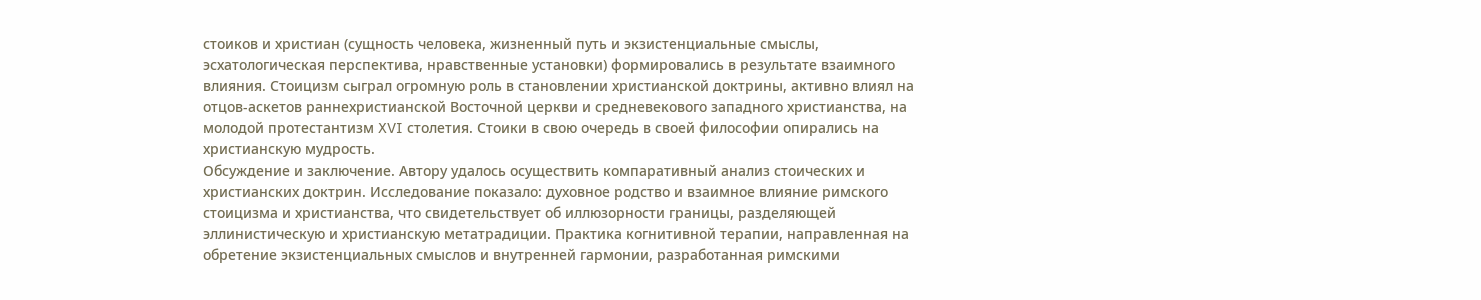стоиков и христиан (сущность человека, жизненный путь и экзистенциальные смыслы, эсхатологическая перспектива, нравственные установки) формировались в результате взаимного влияния. Стоицизм сыграл огромную роль в становлении христианской доктрины, активно влиял на отцов-аскетов раннехристианской Восточной церкви и средневекового западного христианства, на молодой протестантизм XVI столетия. Стоики в свою очередь в своей философии опирались на христианскую мудрость.
Обсуждение и заключение. Автору удалось осуществить компаративный анализ стоических и христианских доктрин. Исследование показало: духовное родство и взаимное влияние римского стоицизма и христианства, что свидетельствует об иллюзорности границы, разделяющей эллинистическую и христианскую метатрадиции. Практика когнитивной терапии, направленная на обретение экзистенциальных смыслов и внутренней гармонии, разработанная римскими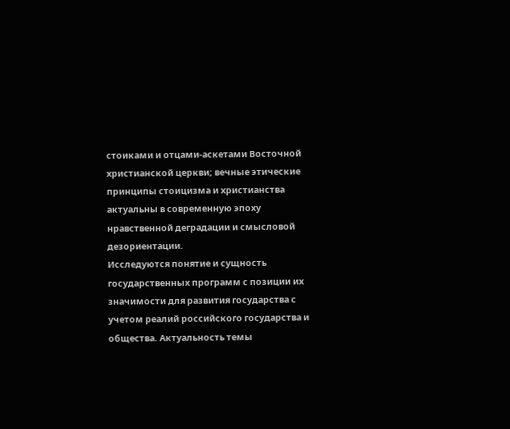стоиками и отцами-аскетами Восточной христианской церкви; вечные этические принципы стоицизма и христианства актуальны в современную эпоху нравственной деградации и смысловой дезориентации.
Исследуются понятие и сущность государственных программ с позиции их значимости для развития государства с учетом реалий российского государства и общества. Актуальность темы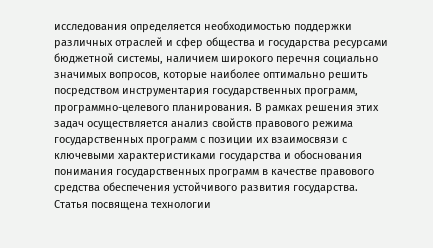исследования определяется необходимостью поддержки различных отраслей и сфер общества и государства ресурсами бюджетной системы, наличием широкого перечня социально значимых вопросов, которые наиболее оптимально решить посредством инструментария государственных программ, программно-целевого планирования. В рамках решения этих задач осуществляется анализ свойств правового режима государственных программ с позиции их взаимосвязи с ключевыми характеристиками государства и обоснования понимания государственных программ в качестве правового средства обеспечения устойчивого развития государства.
Статья посвящена технологии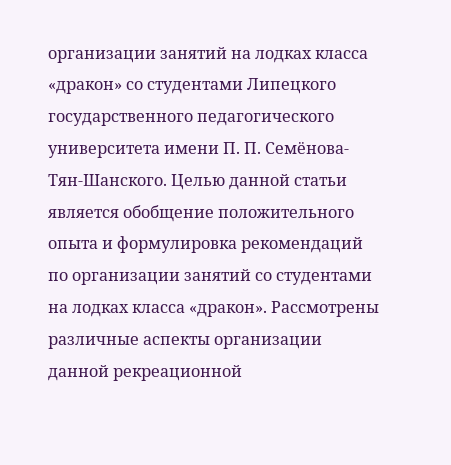организации занятий на лодках класса «дракон» со студентами Липецкого государственного педагогического университета имени П. П. Семёнова-Тян-Шанского. Целью данной статьи является обобщение положительного опыта и формулировка рекомендаций по организации занятий со студентами на лодках класса «дракон». Рассмотрены различные аспекты организации данной рекреационной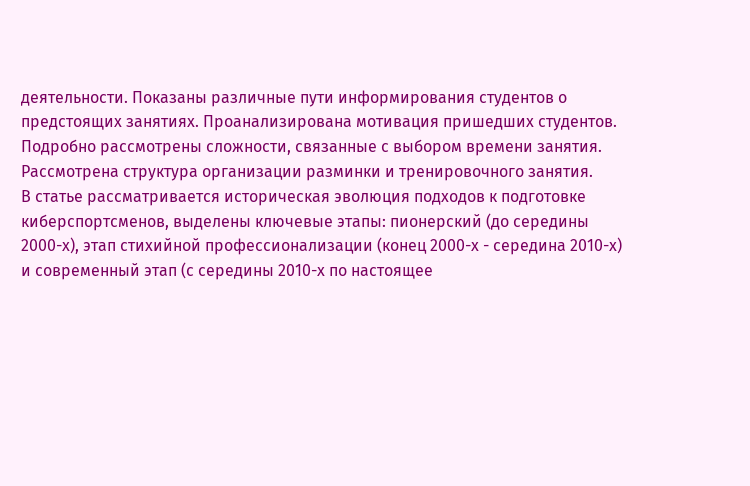деятельности. Показаны различные пути информирования студентов о предстоящих занятиях. Проанализирована мотивация пришедших студентов. Подробно рассмотрены сложности, связанные с выбором времени занятия. Рассмотрена структура организации разминки и тренировочного занятия.
В статье рассматривается историческая эволюция подходов к подготовке киберспортсменов, выделены ключевые этапы: пионерский (до середины 2000-х), этап стихийной профессионализации (конец 2000-х - середина 2010-х) и современный этап (с середины 2010-х по настоящее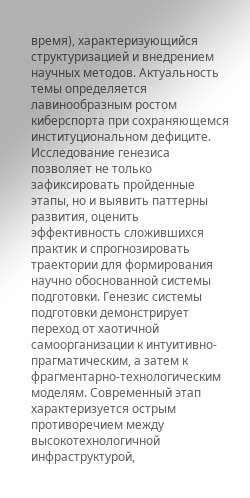время), характеризующийся структуризацией и внедрением научных методов. Актуальность темы определяется лавинообразным ростом киберспорта при сохраняющемся институциональном дефиците. Исследование генезиса позволяет не только зафиксировать пройденные этапы, но и выявить паттерны развития, оценить эффективность сложившихся практик и спрогнозировать траектории для формирования научно обоснованной системы подготовки. Генезис системы подготовки демонстрирует переход от хаотичной самоорганизации к интуитивно-прагматическим, а затем к фрагментарно-технологическим моделям. Современный этап характеризуется острым противоречием между высокотехнологичной инфраструктурой,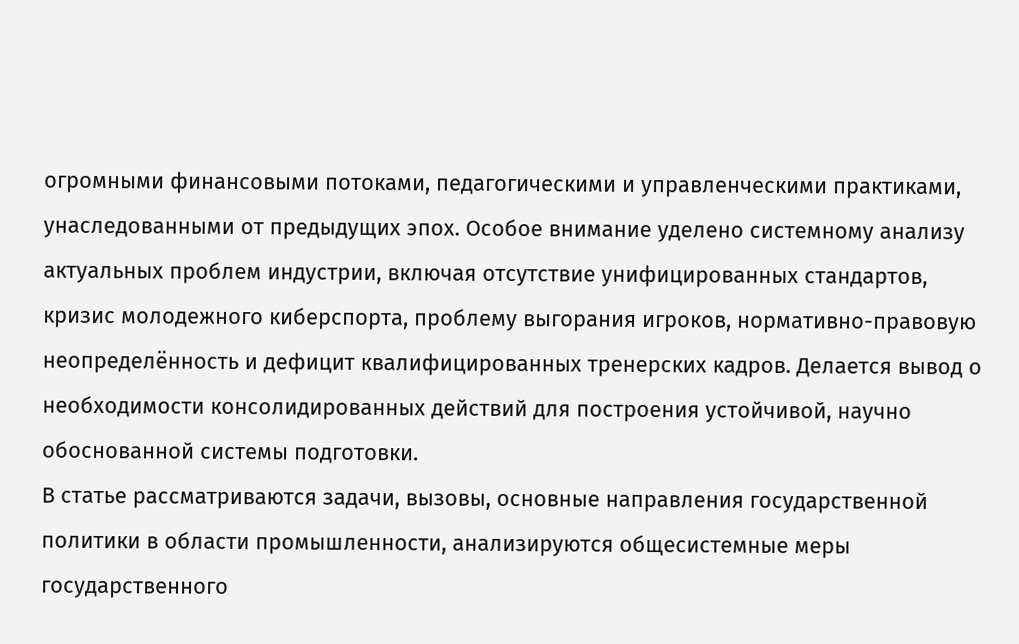огромными финансовыми потоками, педагогическими и управленческими практиками, унаследованными от предыдущих эпох. Особое внимание уделено системному анализу актуальных проблем индустрии, включая отсутствие унифицированных стандартов, кризис молодежного киберспорта, проблему выгорания игроков, нормативно-правовую неопределённость и дефицит квалифицированных тренерских кадров. Делается вывод о необходимости консолидированных действий для построения устойчивой, научно обоснованной системы подготовки.
В статье рассматриваются задачи, вызовы, основные направления государственной политики в области промышленности, анализируются общесистемные меры государственного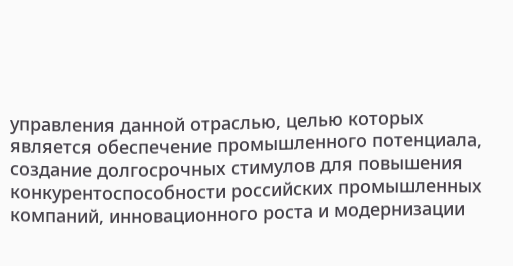управления данной отраслью, целью которых является обеспечение промышленного потенциала, создание долгосрочных стимулов для повышения конкурентоспособности российских промышленных компаний, инновационного роста и модернизации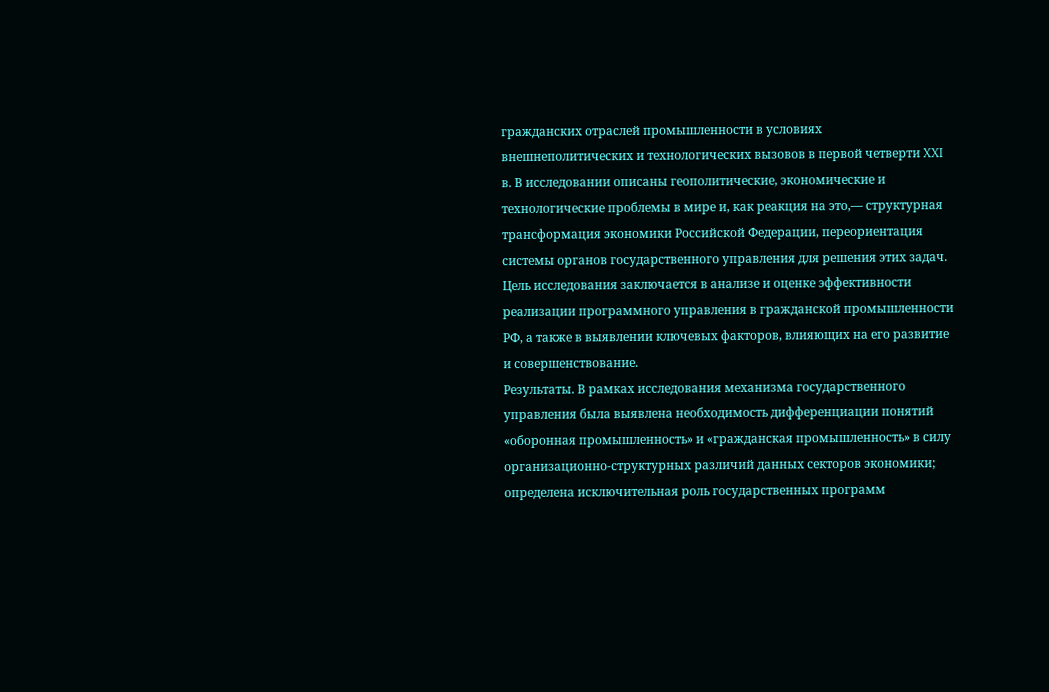гражданских отраслей промышленности в условиях внешнеполитических и технологических вызовов в первой четверти XXI в. В исследовании описаны геополитические, экономические и технологические проблемы в мире и, как реакция на это,— структурная трансформация экономики Российской Федерации, переориентация системы органов государственного управления для решения этих задач.
Цель исследования заключается в анализе и оценке эффективности реализации программного управления в гражданской промышленности РФ, а также в выявлении ключевых факторов, влияющих на его развитие и совершенствование.
Результаты. В рамках исследования механизма государственного управления была выявлена необходимость дифференциации понятий «оборонная промышленность» и «гражданская промышленность» в силу организационно-структурных различий данных секторов экономики; определена исключительная роль государственных программ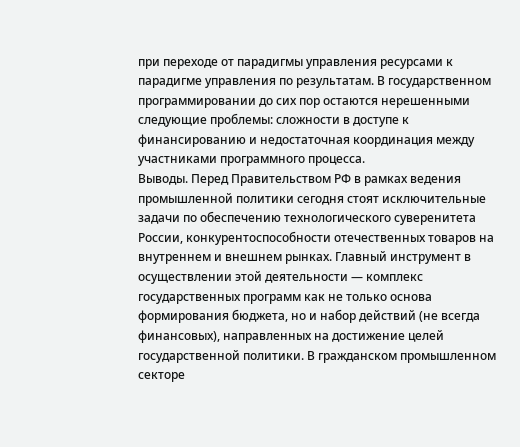при переходе от парадигмы управления ресурсами к парадигме управления по результатам. В государственном программировании до сих пор остаются нерешенными следующие проблемы: сложности в доступе к финансированию и недостаточная координация между участниками программного процесса.
Выводы. Перед Правительством РФ в рамках ведения промышленной политики сегодня стоят исключительные задачи по обеспечению технологического суверенитета России, конкурентоспособности отечественных товаров на внутреннем и внешнем рынках. Главный инструмент в осуществлении этой деятельности — комплекс государственных программ как не только основа формирования бюджета, но и набор действий (не всегда финансовых), направленных на достижение целей государственной политики. В гражданском промышленном секторе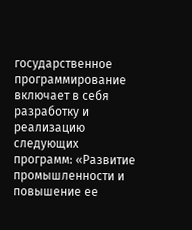государственное программирование включает в себя разработку и реализацию следующих программ: «Развитие промышленности и повышение ее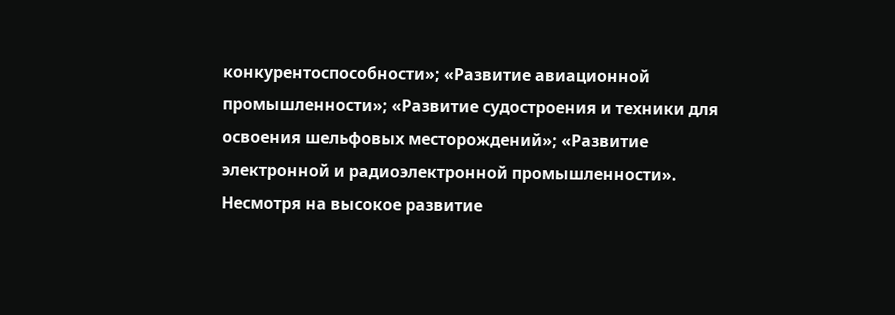конкурентоспособности»; «Развитие авиационной промышленности»; «Развитие судостроения и техники для освоения шельфовых месторождений»; «Развитие электронной и радиоэлектронной промышленности». Несмотря на высокое развитие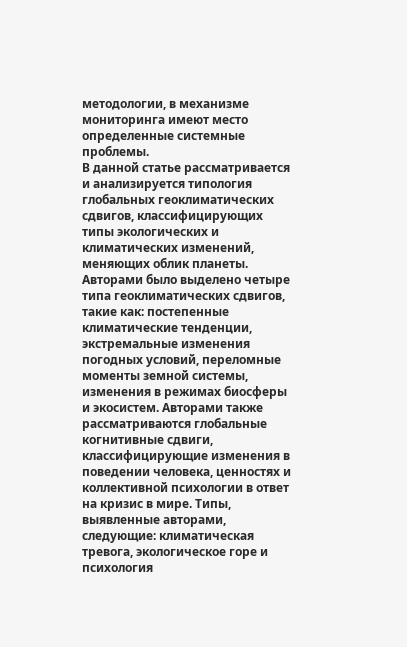методологии, в механизме мониторинга имеют место определенные системные проблемы.
В данной статье рассматривается и анализируется типология глобальных геоклиматических сдвигов, классифицирующих типы экологических и климатических изменений, меняющих облик планеты. Авторами было выделено четыре типа геоклиматических сдвигов, такие как: постепенные климатические тенденции, экстремальные изменения погодных условий, переломные моменты земной системы, изменения в режимах биосферы и экосистем. Авторами также рассматриваются глобальные когнитивные сдвиги, классифицирующие изменения в поведении человека, ценностях и коллективной психологии в ответ на кризис в мире. Типы, выявленные авторами, следующие: климатическая тревога, экологическое горе и психология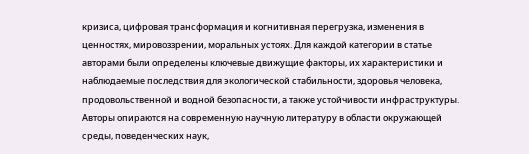кризиса, цифровая трансформация и когнитивная перегрузка, изменения в ценностях, мировоззрении, моральных устоях. Для каждой категории в статье авторами были определены ключевые движущие факторы, их характеристики и наблюдаемые последствия для экологической стабильности, здоровья человека, продовольственной и водной безопасности, а также устойчивости инфраструктуры. Авторы опираются на современную научную литературу в области окружающей среды, поведенческих наук,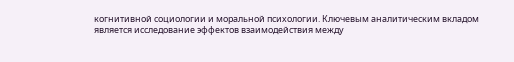когнитивной социологии и моральной психологии. Ключевым аналитическим вкладом является исследование эффектов взаимодействия между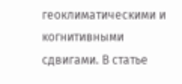геоклиматическими и когнитивными сдвигами. В статье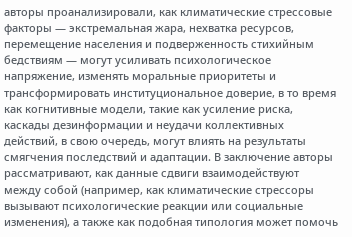авторы проанализировали, как климатические стрессовые факторы — экстремальная жара, нехватка ресурсов, перемещение населения и подверженность стихийным бедствиям — могут усиливать психологическое напряжение, изменять моральные приоритеты и трансформировать институциональное доверие, в то время как когнитивные модели, такие как усиление риска, каскады дезинформации и неудачи коллективных действий, в свою очередь, могут влиять на результаты смягчения последствий и адаптации. В заключение авторы рассматривают, как данные сдвиги взаимодействуют между собой (например, как климатические стрессоры вызывают психологические реакции или социальные изменения), а также как подобная типология может помочь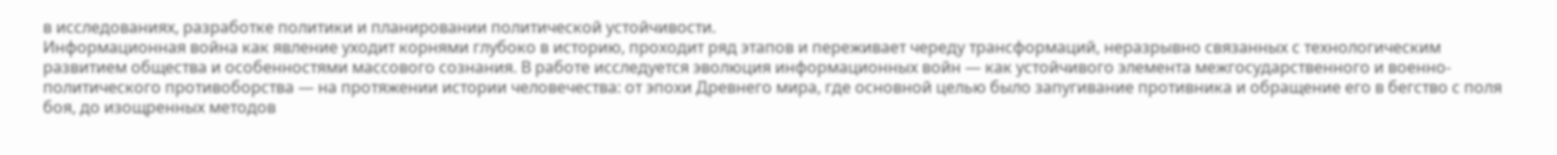в исследованиях, разработке политики и планировании политической устойчивости.
Информационная война как явление уходит корнями глубоко в историю, проходит ряд этапов и переживает череду трансформаций, неразрывно связанных с технологическим развитием общества и особенностями массового сознания. В работе исследуется эволюция информационных войн — как устойчивого элемента межгосударственного и военно- политического противоборства — на протяжении истории человечества: от эпохи Древнего мира, где основной целью было запугивание противника и обращение его в бегство с поля боя, до изощренных методов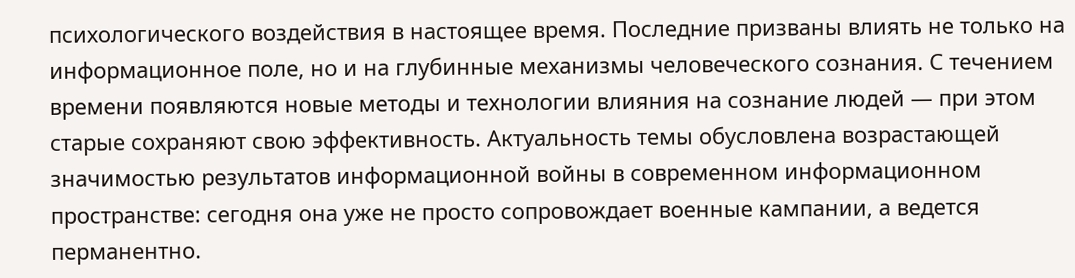психологического воздействия в настоящее время. Последние призваны влиять не только на информационное поле, но и на глубинные механизмы человеческого сознания. С течением времени появляются новые методы и технологии влияния на сознание людей — при этом старые сохраняют свою эффективность. Актуальность темы обусловлена возрастающей значимостью результатов информационной войны в современном информационном пространстве: сегодня она уже не просто сопровождает военные кампании, а ведется перманентно.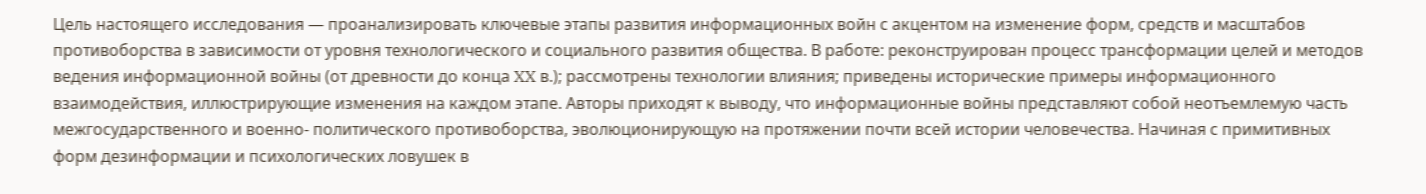Цель настоящего исследования — проанализировать ключевые этапы развития информационных войн с акцентом на изменение форм, средств и масштабов противоборства в зависимости от уровня технологического и социального развития общества. В работе: реконструирован процесс трансформации целей и методов ведения информационной войны (от древности до конца XX в.); рассмотрены технологии влияния; приведены исторические примеры информационного взаимодействия, иллюстрирующие изменения на каждом этапе. Авторы приходят к выводу, что информационные войны представляют собой неотъемлемую часть межгосударственного и военно- политического противоборства, эволюционирующую на протяжении почти всей истории человечества. Начиная с примитивных форм дезинформации и психологических ловушек в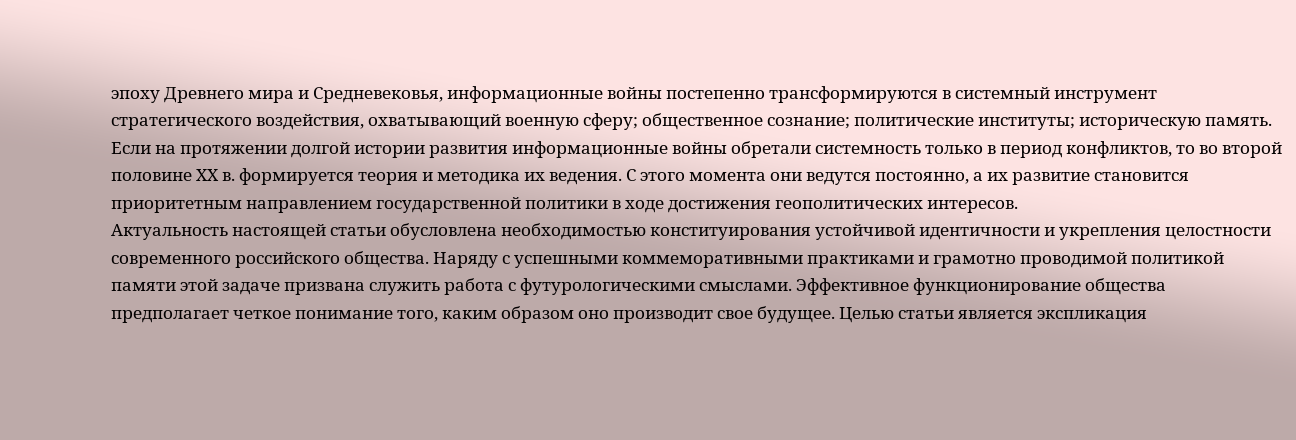эпоху Древнего мира и Средневековья, информационные войны постепенно трансформируются в системный инструмент стратегического воздействия, охватывающий военную сферу; общественное сознание; политические институты; историческую память. Если на протяжении долгой истории развития информационные войны обретали системность только в период конфликтов, то во второй половине XX в. формируется теория и методика их ведения. С этого момента они ведутся постоянно, а их развитие становится приоритетным направлением государственной политики в ходе достижения геополитических интересов.
Актуальность настоящей статьи обусловлена необходимостью конституирования устойчивой идентичности и укрепления целостности современного российского общества. Наряду с успешными коммеморативными практиками и грамотно проводимой политикой памяти этой задаче призвана служить работа с футурологическими смыслами. Эффективное функционирование общества предполагает четкое понимание того, каким образом оно производит свое будущее. Целью статьи является экспликация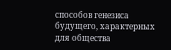способов генезиса будущего, характерных для общества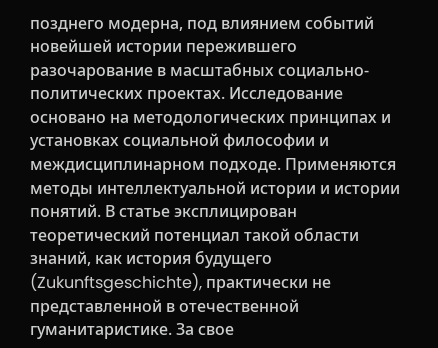позднего модерна, под влиянием событий новейшей истории пережившего разочарование в масштабных социально-политических проектах. Исследование основано на методологических принципах и установках социальной философии и междисциплинарном подходе. Применяются методы интеллектуальной истории и истории понятий. В статье эксплицирован теоретический потенциал такой области знаний, как история будущего (Zukunftsgeschichte), практически не представленной в отечественной гуманитаристике. За свое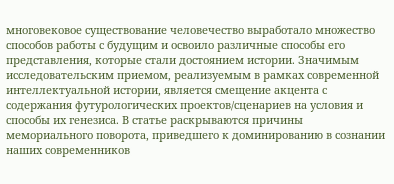многовековое существование человечество выработало множество способов работы с будущим и освоило различные способы его представления, которые стали достоянием истории. Значимым исследовательским приемом, реализуемым в рамках современной интеллектуальной истории, является смещение акцента с содержания футурологических проектов/сценариев на условия и способы их генезиса. В статье раскрываются причины мемориального поворота, приведшего к доминированию в сознании наших современников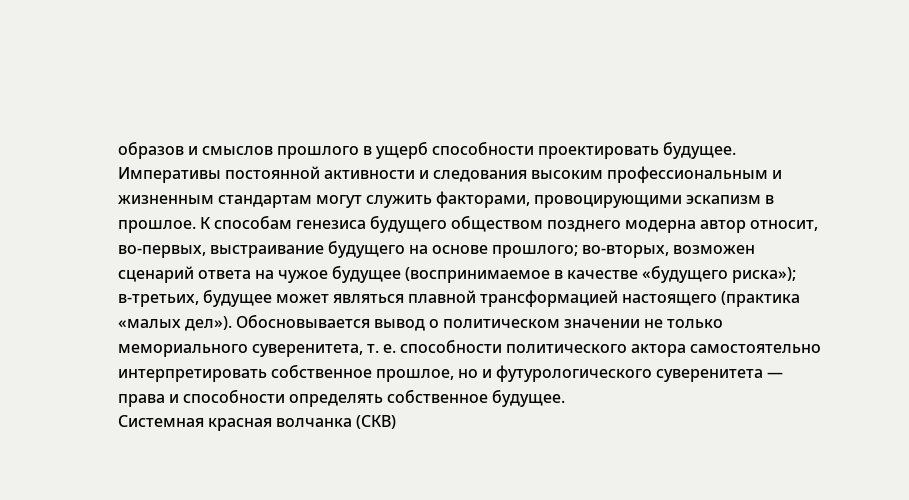образов и смыслов прошлого в ущерб способности проектировать будущее. Императивы постоянной активности и следования высоким профессиональным и жизненным стандартам могут служить факторами, провоцирующими эскапизм в прошлое. К способам генезиса будущего обществом позднего модерна автор относит, во‑первых, выстраивание будущего на основе прошлого; во‑вторых, возможен сценарий ответа на чужое будущее (воспринимаемое в качестве «будущего риска»); в‑третьих, будущее может являться плавной трансформацией настоящего (практика «малых дел»). Обосновывается вывод о политическом значении не только мемориального суверенитета, т. е. способности политического актора самостоятельно интерпретировать собственное прошлое, но и футурологического суверенитета — права и способности определять собственное будущее.
Системная красная волчанка (СКВ)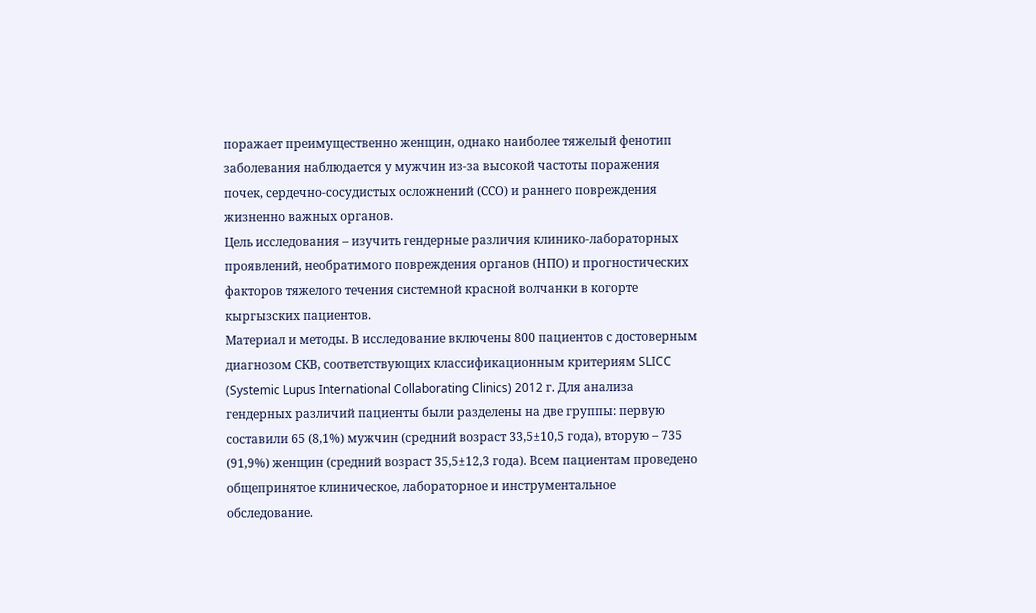поражает преимущественно женщин, однако наиболее тяжелый фенотип заболевания наблюдается у мужчин из-за высокой частоты поражения почек, сердечно-сосудистых осложнений (ССО) и раннего повреждения жизненно важных органов.
Цель исследования – изучить гендерные различия клинико-лабораторных проявлений, необратимого повреждения органов (НПО) и прогностических факторов тяжелого течения системной красной волчанки в когорте кыргызских пациентов.
Материал и методы. В исследование включены 800 пациентов с достоверным диагнозом СКВ, соответствующих классификационным критериям SLICC (Systemic Lupus International Collaborating Clinics) 2012 г. Для анализа гендерных различий пациенты были разделены на две группы: первую составили 65 (8,1%) мужчин (средний возраст 33,5±10,5 года), вторую – 735 (91,9%) женщин (средний возраст 35,5±12,3 года). Всем пациентам проведено общепринятое клиническое, лабораторное и инструментальное обследование.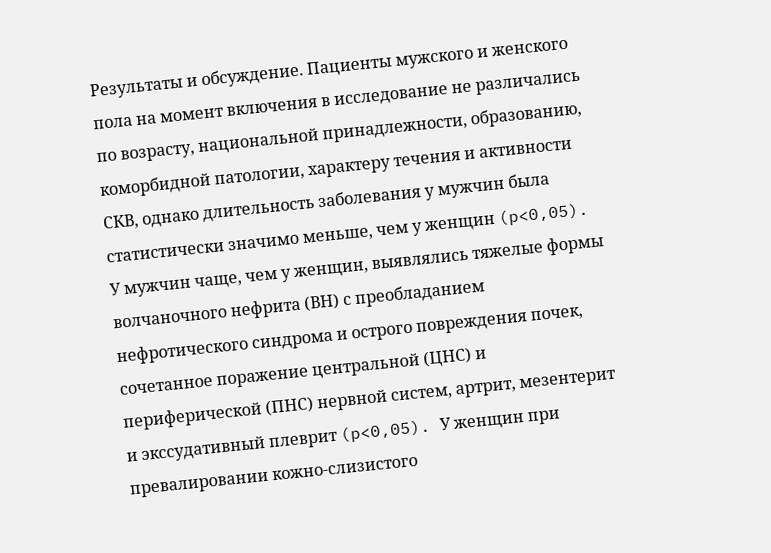Результаты и обсуждение. Пациенты мужского и женского пола на момент включения в исследование не различались по возрасту, национальной принадлежности, образованию, коморбидной патологии, характеру течения и активности СКВ, однако длительность заболевания у мужчин была статистически значимо меньше, чем у женщин (p<0,05). У мужчин чаще, чем у женщин, выявлялись тяжелые формы волчаночного нефрита (ВН) с преобладанием нефротического синдрома и острого повреждения почек, сочетанное поражение центральной (ЦНС) и периферической (ПНС) нервной систем, артрит, мезентерит и экссудативный плеврит (p<0,05). У женщин при превалировании кожно-слизистого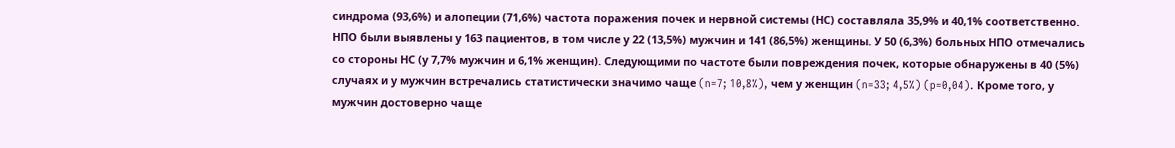синдрома (93,6%) и алопеции (71,6%) частота поражения почек и нервной системы (НС) составляла 35,9% и 40,1% соответственно. НПО были выявлены у 163 пациентов, в том числе у 22 (13,5%) мужчин и 141 (86,5%) женщины. У 50 (6,3%) больных НПО отмечались со стороны НС (у 7,7% мужчин и 6,1% женщин). Следующими по частоте были повреждения почек, которые обнаружены в 40 (5%) случаях и у мужчин встречались статистически значимо чаще (n=7; 10,8%), чем у женщин (n=33; 4,5%) (p=0,04). Кроме того, у мужчин достоверно чаще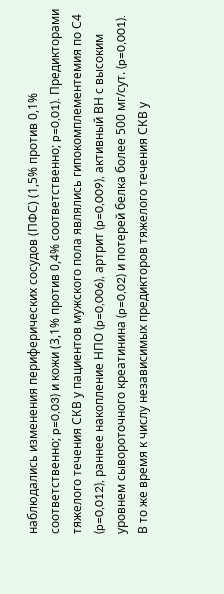наблюдались изменения периферических сосудов (ПФС) (1,5% против 0,1% соответственно; p=0,03) и кожи (3,1% против 0,4% соответственно; p=0,01). Предикторами тяжелого течения СКВ у пациентов мужского пола являлись гипокомплементемия по С4 (p=0,012), раннее накопление НПО (p=0,006), артрит (p=0,009), активный ВН с высоким уровнем сывороточного креатинина (p=0,02) и потерей белка более 500 мг/сут. (p=0,001). В то же время к числу независимых предикторов тяжелого течения СКВ у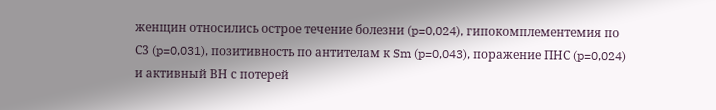женщин относились острое течение болезни (p=0,024), гипокомплементемия по С3 (p=0,031), позитивность по антителам к Sm (p=0,043), поражение ПНС (p=0,024) и активный ВН с потерей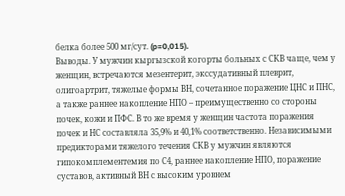белка более 500 мг/сут. (p=0,015).
Выводы. У мужчин кыргызской когорты больных с СКВ чаще, чем у женщин, встречаются мезентерит, экссудативный плеврит, олигоартрит, тяжелые формы ВН, сочетанное поражение ЦНС и ПНС, а также раннее накопление НПО – преимущественно со стороны почек, кожи и ПФС. В то же время у женщин частота поражения почек и НС составляла 35,9% и 40,1% соответственно. Независимыми предикторами тяжелого течения СКВ у мужчин являются гипокомплементемия по С4, раннее накопление НПО, поражение суставов, активный ВН с высоким уровнем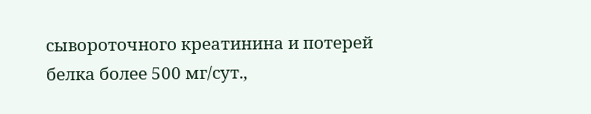сывороточного креатинина и потерей белка более 500 мг/сут.,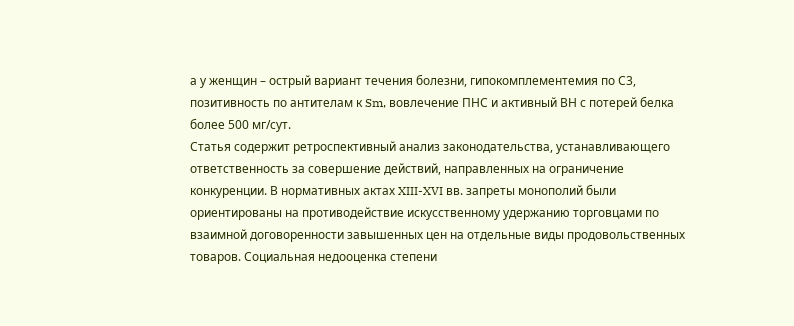а у женщин – острый вариант течения болезни, гипокомплементемия по С3, позитивность по антителам к Sm, вовлечение ПНС и активный ВН с потерей белка более 500 мг/сут.
Статья содержит ретроспективный анализ законодательства, устанавливающего ответственность за совершение действий, направленных на ограничение конкуренции. В нормативных актах XIII-XVI вв. запреты монополий были ориентированы на противодействие искусственному удержанию торговцами по взаимной договоренности завышенных цен на отдельные виды продовольственных товаров. Социальная недооценка степени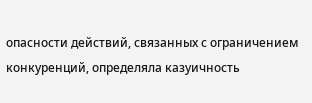опасности действий, связанных с ограничением конкуренций, определяла казуичность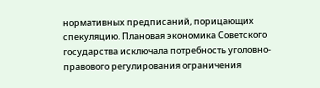нормативных предписаний, порицающих спекуляцию. Плановая экономика Советского государства исключала потребность уголовно-правового регулирования ограничения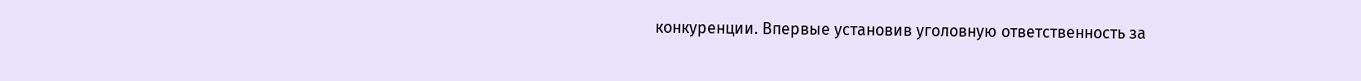конкуренции. Впервые установив уголовную ответственность за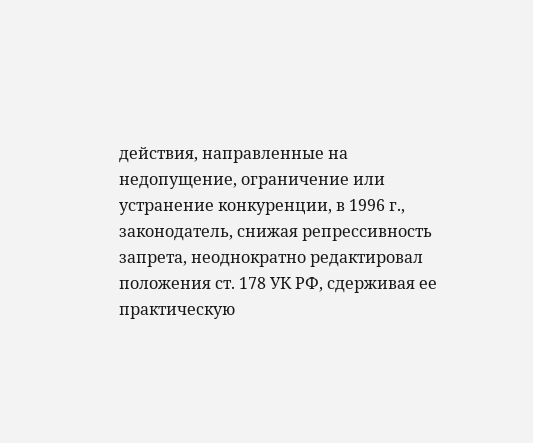действия, направленные на недопущение, ограничение или устранение конкуренции, в 1996 г., законодатель, снижая репрессивность запрета, неоднократно редактировал положения ст. 178 УК РФ, сдерживая ее практическую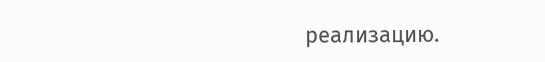реализацию.